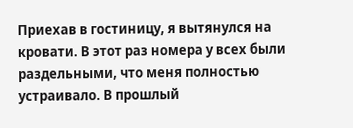Приехав в гостиницу, я вытянулся на кровати. В этот раз номера у всех были раздельными, что меня полностью устраивало. В прошлый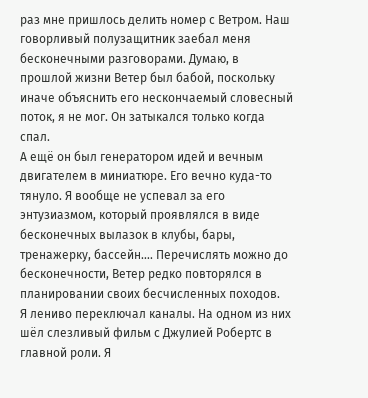раз мне пришлось делить номер с Ветром. Наш говорливый полузащитник заебал меня бесконечными разговорами. Думаю, в прошлой жизни Ветер был бабой, поскольку иначе объяснить его нескончаемый словесный поток, я не мог. Он затыкался только когда спал.
А ещё он был генератором идей и вечным двигателем в миниатюре. Его вечно куда-то тянуло. Я вообще не успевал за его энтузиазмом, который проявлялся в виде бесконечных вылазок в клубы, бары, тренажерку, бассейн…. Перечислять можно до бесконечности, Ветер редко повторялся в планировании своих бесчисленных походов.
Я лениво переключал каналы. На одном из них шёл слезливый фильм с Джулией Робертс в главной роли. Я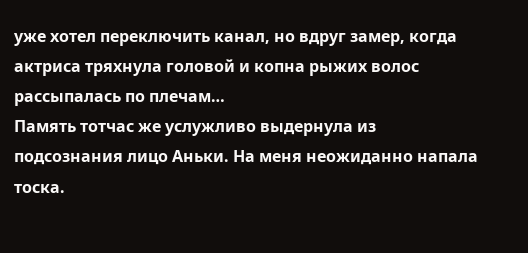уже хотел переключить канал, но вдруг замер, когда актриса тряхнула головой и копна рыжих волос рассыпалась по плечам…
Память тотчас же услужливо выдернула из подсознания лицо Аньки. На меня неожиданно напала тоска.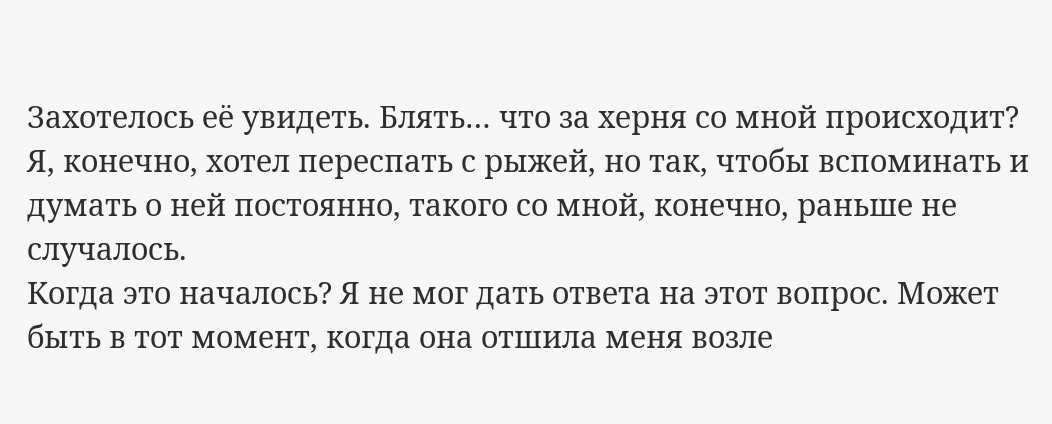Захотелось её увидеть. Блять… что за херня со мной происходит? Я, конечно, хотел переспать с рыжей, но так, чтобы вспоминать и думать о ней постоянно, такого со мной, конечно, раньше не случалось.
Когда это началось? Я не мог дать ответа на этот вопрос. Может быть в тот момент, когда она отшила меня возле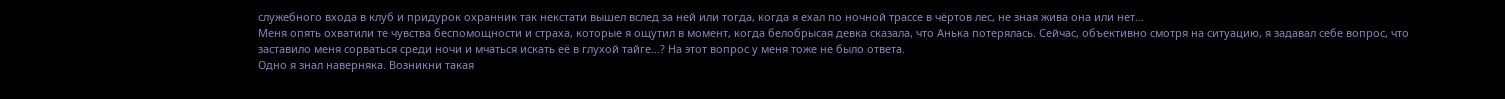служебного входа в клуб и придурок охранник так некстати вышел вслед за ней или тогда, когда я ехал по ночной трассе в чёртов лес, не зная жива она или нет…
Меня опять охватили те чувства беспомощности и страха, которые я ощутил в момент, когда белобрысая девка сказала, что Анька потерялась. Сейчас, объективно смотря на ситуацию, я задавал себе вопрос, что заставило меня сорваться среди ночи и мчаться искать её в глухой тайге…? На этот вопрос у меня тоже не было ответа.
Одно я знал наверняка. Возникни такая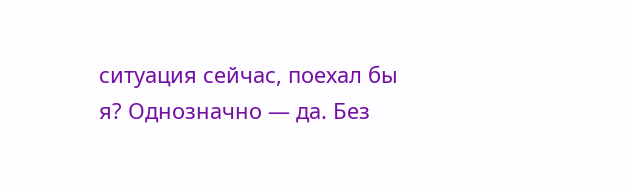ситуация сейчас, поехал бы я? Однозначно — да. Без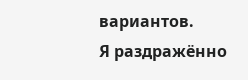вариантов.
Я раздражённо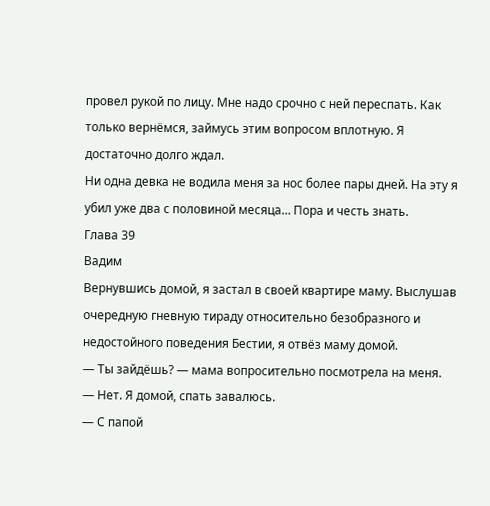провел рукой по лицу. Мне надо срочно с ней переспать. Как только вернёмся, займусь этим вопросом вплотную. Я достаточно долго ждал.
Ни одна девка не водила меня за нос более пары дней. На эту я убил уже два с половиной месяца… Пора и честь знать.
Глава 39
Вадим
Вернувшись домой, я застал в своей квартире маму. Выслушав очередную гневную тираду относительно безобразного и недостойного поведения Бестии, я отвёз маму домой.
— Ты зайдёшь? — мама вопросительно посмотрела на меня.
— Нет. Я домой, спать завалюсь.
— С папой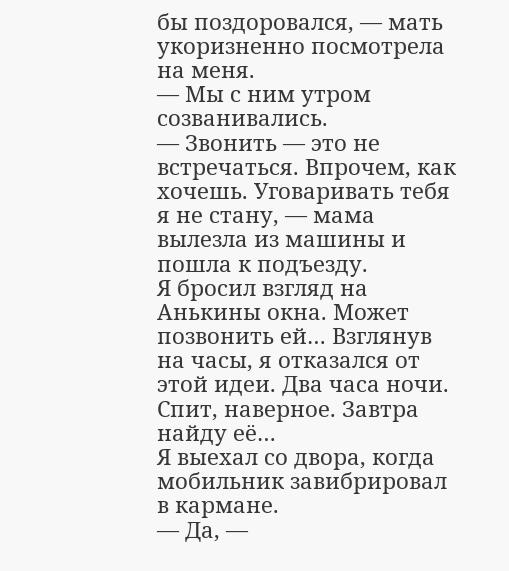бы поздоровался, — мать укоризненно посмотрела на меня.
— Мы с ним утром созванивались.
— Звонить — это не встречаться. Впрочем, как хочешь. Уговаривать тебя я не стану, — мама вылезла из машины и пошла к подъезду.
Я бросил взгляд на Анькины окна. Может позвонить ей… Взглянув на часы, я отказался от этой идеи. Два часа ночи. Спит, наверное. Завтра найду её…
Я выехал со двора, когда мобильник завибрировал в кармане.
— Да, —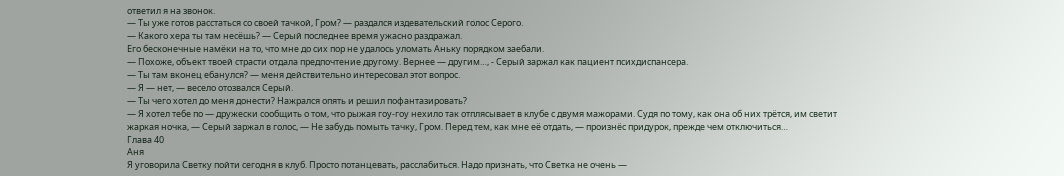ответил я на звонок.
— Ты уже готов расстаться со своей тачкой, Гром? — раздался издевательский голос Серого.
— Какого хера ты там несёшь? — Серый последнее время ужасно раздражал.
Его бесконечные намёки на то, что мне до сих пор не удалось уломать Аньку порядком заебали.
— Похоже, объект твоей страсти отдала предпочтение другому. Вернее — другим…, - Серый заржал как пациент психдиспансера.
— Ты там вконец ебанулся? — меня действительно интересовал этот вопрос.
— Я — нет, — весело отозвался Серый.
— Ты чего хотел до меня донести? Нажрался опять и решил пофантазировать?
— Я хотел тебе по — дружески сообщить о том, что рыжая гоу-гоу нехило так отплясывает в клубе с двумя мажорами. Судя по тому, как она об них трётся, им светит жаркая ночка, — Серый заржал в голос, — Не забудь помыть тачку, Гром. Перед тем, как мне её отдать, — произнёс придурок, прежде чем отключиться…
Глава 40
Аня
Я уговорила Светку пойти сегодня в клуб. Просто потанцевать, расслабиться. Надо признать, что Светка не очень —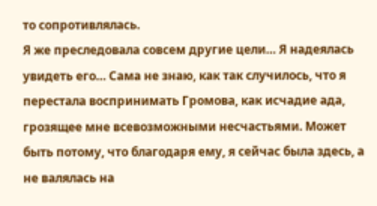то сопротивлялась.
Я же преследовала совсем другие цели… Я надеялась увидеть его… Сама не знаю, как так случилось, что я перестала воспринимать Громова, как исчадие ада, грозящее мне всевозможными несчастьями. Может быть потому, что благодаря ему, я сейчас была здесь, а не валялась на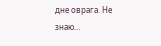дне оврага. Не знаю…